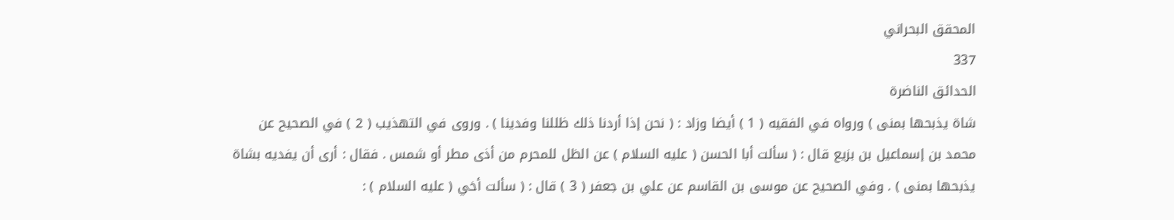المحقق البحراني
337
الحدائق الناضرة
شاة يذبحها بمنى ) ورواه في الفقيه ( 1 ) أيضا وزاد : ( نحن إذا أردنا ذلك ظللنا وفدينا ) . وروى في التهذيب ( 2 ) في الصحيح عن محمد بن إسماعيل بن بزيع قال : ( سألت أبا الحسن ( عليه السلام ) عن الظل للمحرم من أذى مطر أو شمس . فقال : أرى أن يفديه بشاة يذبحها بمنى ) . وفي الصحيح عن موسى بن القاسم عن علي بن جعفر ( 3 ) قال : ( سألت أخي ( عليه السلام ) :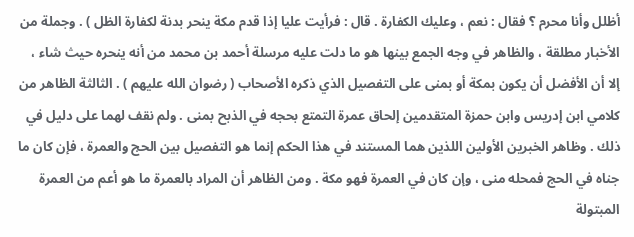أظلل وأنا محرم ؟ فقال : نعم ، وعليك الكفارة . قال : فرأيت عليا إذا قدم مكة ينحر بدنة لكفارة الظل ) . وجملة من الأخبار مطلقة ، والظاهر في وجه الجمع بينها هو ما دلت عليه مرسلة أحمد بن محمد من أنه ينحره حيث شاء ، إلا أن الأفضل أن يكون بمكة أو بمنى على التفصيل الذي ذكره الأصحاب ( رضوان الله عليهم ) . الثالثة الظاهر من كلامي ابن إدريس وابن حمزة المتقدمين إلحاق عمرة التمتع بحجه في الذبح بمنى . ولم نقف لهما على دليل في ذلك . وظاهر الخبرين الأولين اللذين هما المستند في هذا الحكم إنما هو التفصيل بين الحج والعمرة ، فإن كان ما جناه في الحج فمحله منى ، وإن كان في العمرة فهو مكة . ومن الظاهر أن المراد بالعمرة ما هو أعم من العمرة المبتولة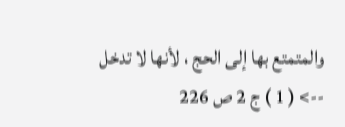والمتمتع بها إلى الحج ، لأنها لا تدخل
--> ( 1 ) ج 2 ص 226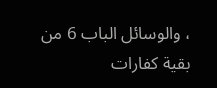، والوسائل الباب 6 من بقية كفارات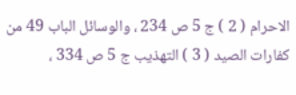الاحرام ( 2 ) ج 5 ص 234 ، والوسائل الباب 49 من كفارات الصيد ( 3 ) التهذيب ج 5 ص 334 ،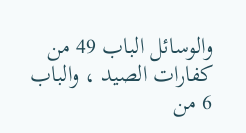والوسائل الباب 49 من كفارات الصيد ، والباب 6 من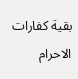بقية كفارات الاحرام